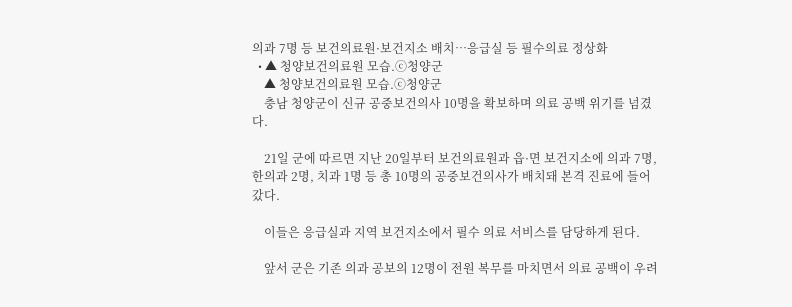의과 7명 등 보건의료원·보건지소 배치…응급실 등 필수의료 정상화
  • ▲ 청양보건의료원 모습.ⓒ청양군
    ▲ 청양보건의료원 모습.ⓒ청양군
    충남 청양군이 신규 공중보건의사 10명을 확보하며 의료 공백 위기를 넘겼다.

    21일 군에 따르면 지난 20일부터 보건의료원과 읍·면 보건지소에 의과 7명, 한의과 2명, 치과 1명 등 총 10명의 공중보건의사가 배치돼 본격 진료에 들어갔다.

    이들은 응급실과 지역 보건지소에서 필수 의료 서비스를 담당하게 된다.

    앞서 군은 기존 의과 공보의 12명이 전원 복무를 마치면서 의료 공백이 우려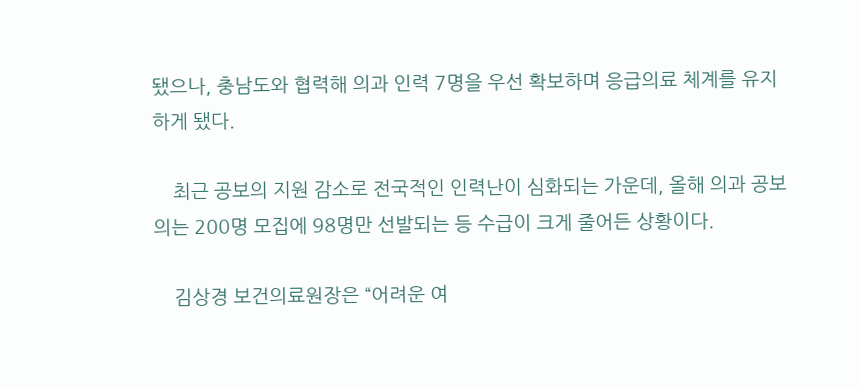됐으나, 충남도와 협력해 의과 인력 7명을 우선 확보하며 응급의료 체계를 유지하게 됐다.

    최근 공보의 지원 감소로 전국적인 인력난이 심화되는 가운데, 올해 의과 공보의는 200명 모집에 98명만 선발되는 등 수급이 크게 줄어든 상황이다.

    김상경 보건의료원장은 “어려운 여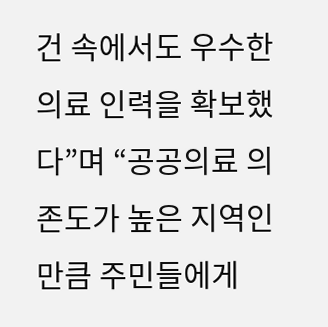건 속에서도 우수한 의료 인력을 확보했다”며 “공공의료 의존도가 높은 지역인 만큼 주민들에게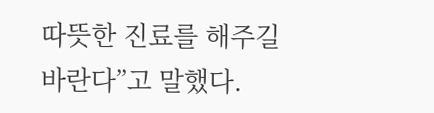따뜻한 진료를 해주길 바란다”고 말했다.